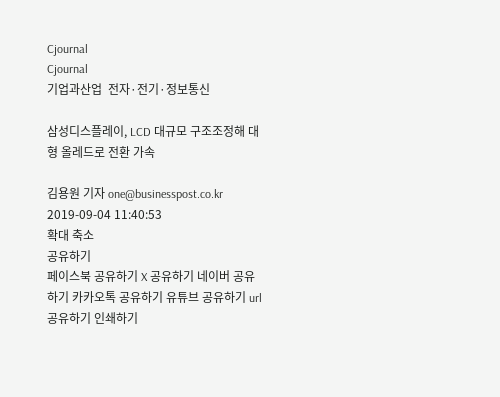Cjournal
Cjournal
기업과산업  전자·전기·정보통신

삼성디스플레이, LCD 대규모 구조조정해 대형 올레드로 전환 가속

김용원 기자 one@businesspost.co.kr 2019-09-04 11:40:53
확대 축소
공유하기
페이스북 공유하기 X 공유하기 네이버 공유하기 카카오톡 공유하기 유튜브 공유하기 url 공유하기 인쇄하기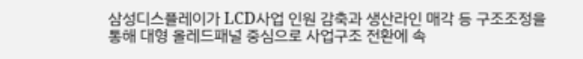삼성디스플레이가 LCD사업 인원 감축과 생산라인 매각 등 구조조정을 통해 대형 올레드패널 중심으로 사업구조 전환에 속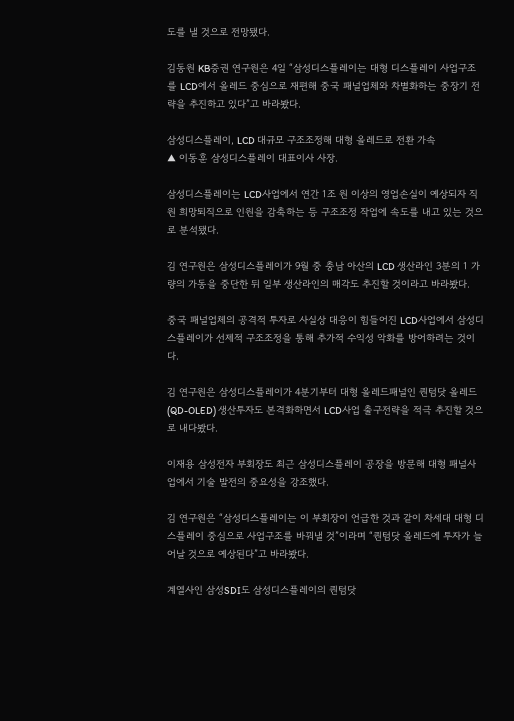도를 낼 것으로 전망됐다.

김동원 KB증권 연구원은 4일 “삼성디스플레이는 대형 디스플레이 사업구조를 LCD에서 올레드 중심으로 재편해 중국 패널업체와 차별화하는 중장기 전략을 추진하고 있다”고 바라봤다.

삼성디스플레이, LCD 대규모 구조조정해 대형 올레드로 전환 가속
▲ 이동훈 삼성디스플레이 대표이사 사장.

삼성디스플레이는 LCD사업에서 연간 1조 원 이상의 영업손실이 예상되자 직원 희망퇴직으로 인원을 감축하는 등 구조조정 작업에 속도를 내고 있는 것으로 분석됐다.

김 연구원은 삼성디스플레이가 9월 중 충남 아산의 LCD 생산라인 3분의 1 가량의 가동을 중단한 뒤 일부 생산라인의 매각도 추진할 것이라고 바라봤다.

중국 패널업체의 공격적 투자로 사실상 대응이 힘들어진 LCD사업에서 삼성디스플레이가 선제적 구조조정을 통해 추가적 수익성 악화를 방어하려는 것이다.

김 연구원은 삼성디스플레이가 4분기부터 대형 올레드패널인 퀀텀닷 올레드(QD-OLED) 생산투자도 본격화하면서 LCD사업 출구전략을 적극 추진할 것으로 내다봤다.

이재용 삼성전자 부회장도 최근 삼성디스플레이 공장을 방문해 대형 패널사업에서 기술 발전의 중요성을 강조했다.

김 연구원은 “삼성디스플레이는 이 부회장이 언급한 것과 같이 차세대 대형 디스플레이 중심으로 사업구조를 바꿔낼 것”이라며 “퀀텀닷 올레드에 투자가 늘어날 것으로 예상된다”고 바라봤다.

계열사인 삼성SDI도 삼성디스플레이의 퀀텀닷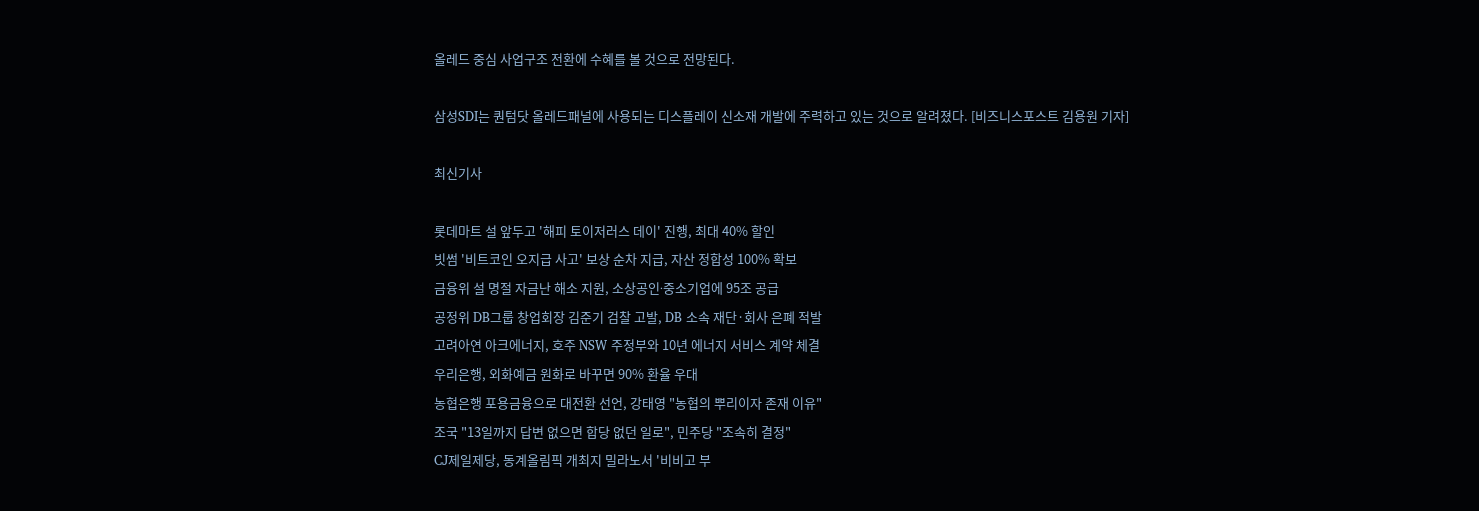올레드 중심 사업구조 전환에 수혜를 볼 것으로 전망된다.

삼성SDI는 퀀텀닷 올레드패널에 사용되는 디스플레이 신소재 개발에 주력하고 있는 것으로 알려졌다. [비즈니스포스트 김용원 기자]

최신기사

롯데마트 설 앞두고 '해피 토이저러스 데이' 진행, 최대 40% 할인
빗썸 '비트코인 오지급 사고' 보상 순차 지급, 자산 정합성 100% 확보
금융위 설 명절 자금난 해소 지원, 소상공인ᐧ중소기업에 95조 공급
공정위 DB그룹 창업회장 김준기 검찰 고발, DB 소속 재단·회사 은폐 적발
고려아연 아크에너지, 호주 NSW 주정부와 10년 에너지 서비스 계약 체결
우리은행, 외화예금 원화로 바꾸면 90% 환율 우대
농협은행 포용금융으로 대전환 선언, 강태영 "농협의 뿌리이자 존재 이유"
조국 "13일까지 답변 없으면 합당 없던 일로", 민주당 "조속히 결정"
CJ제일제당, 동계올림픽 개최지 밀라노서 '비비고 부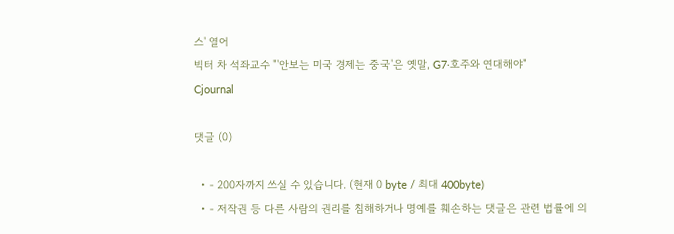스' 열어
빅터 차 석좌교수 "'안보는 미국 경제는 중국'은 옛말, G7·호주와 연대해야"
Cjournal

댓글 (0)

  • - 200자까지 쓰실 수 있습니다. (현재 0 byte / 최대 400byte)
  • - 저작권 등 다른 사람의 권리를 침해하거나 명예를 훼손하는 댓글은 관련 법률에 의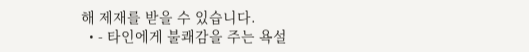해 제재를 받을 수 있습니다.
  • - 타인에게 불쾌감을 주는 욕설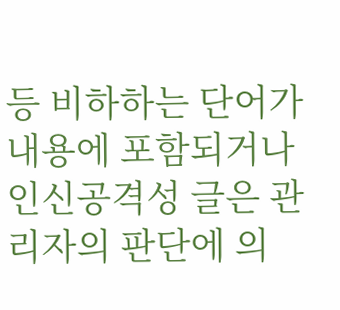등 비하하는 단어가 내용에 포함되거나 인신공격성 글은 관리자의 판단에 의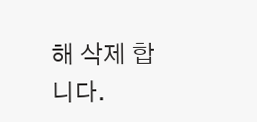해 삭제 합니다.